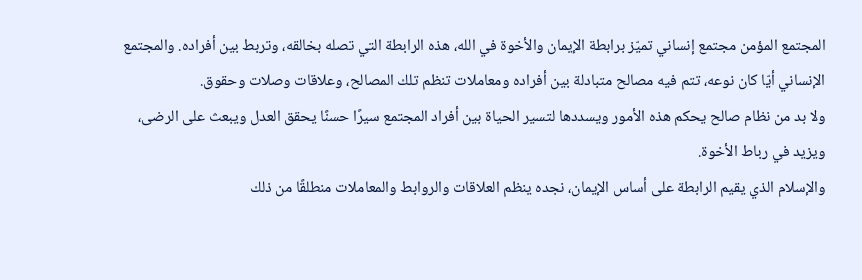المجتمع المؤمن مجتمع إنساني تميّز برابطة الإيمان والأخوة في الله، هذه الرابطة التي تصله بخالقه، وتربط بين أفراده. والمجتمع الإنساني أيّا كان نوعه، تتم فيه مصالح متبادلة بين أفراده ومعاملات تنظم تلك المصالح، وعلاقات وصلات وحقوق.
ولا بد من نظام صالح يحكم هذه الأمور ويسددها لتسير الحياة بين أفراد المجتمع سيرًا حسنًا يحقق العدل ويبعث على الرضى، ويزيد في رباط الأخوة.
والإسلام الذي يقيم الرابطة على أساس الإيمان، نجده ينظم العلاقات والروابط والمعاملات منطلقًا من ذلك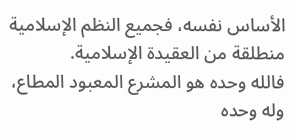الأساس نفسه، فجميع النظم الإسلامية منطلقة من العقيدة الإسلامية.
فالله وحده هو المشرع المعبود المطاع، وله وحده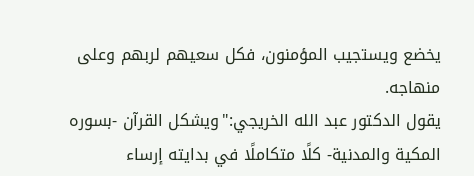يخضع ويستجيب المؤمنون، فكل سعيهم لربهم وعلى منهاجه.
يقول الدكتور عبد الله الخريجي:"ويشكل القرآن -بسوره المكية والمدنية- كلًا متكاملًا في بدايته إرساء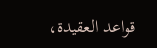قواعد العقيدة،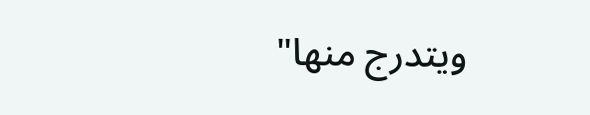ويتدرج منها"